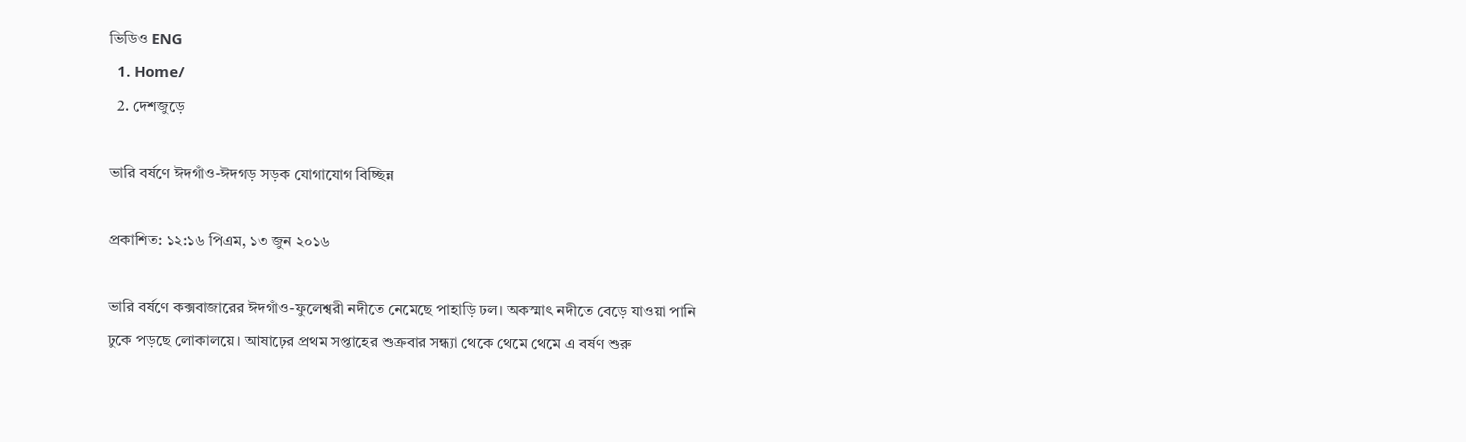ভিডিও ENG
  1. Home/
  2. দেশজুড়ে

ভারি বর্ষণে ঈদগাঁও-ঈদগড় সড়ক যোগাযোগ বিচ্ছিন্ন

প্রকাশিত: ১২:১৬ পিএম, ১৩ জুন ২০১৬

ভারি বর্ষণে কক্সবাজারের ঈদগাঁও-ফুলেশ্বরী নদীতে নেমেছে পাহাড়ি ঢল। অকস্মাৎ নদীতে বেড়ে যাওয়া পানি ঢুকে পড়ছে লোকালয়ে। আষাঢ়ের প্রথম সপ্তাহের শুক্রবার সন্ধ্যা থেকে থেমে থেমে এ বর্ষণ শুরু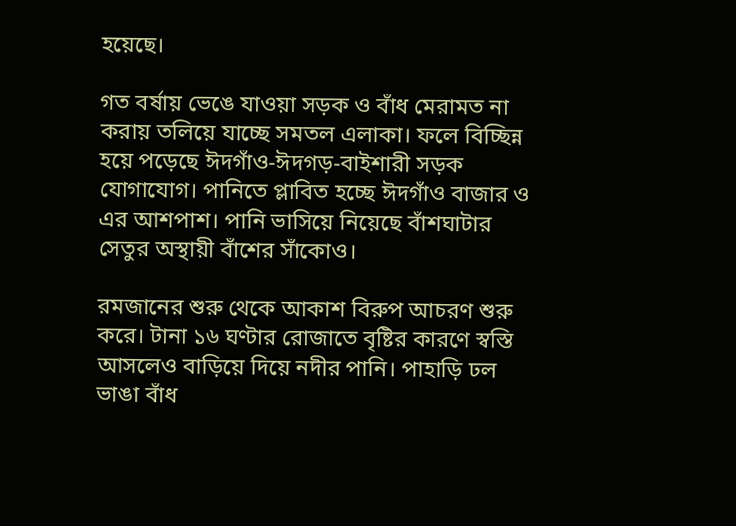হয়েছে।

গত বর্ষায় ভেঙে যাওয়া সড়ক ও বাঁধ মেরামত না করায় তলিয়ে যাচ্ছে সমতল এলাকা। ফলে বিচ্ছিন্ন হয়ে পড়েছে ঈদগাঁও-ঈদগড়-বাইশারী সড়ক যোগাযোগ। পানিতে প্লাবিত হচ্ছে ঈদগাঁও বাজার ও এর আশপাশ। পানি ভাসিয়ে নিয়েছে বাঁশঘাটার সেতুর অস্থায়ী বাঁশের সাঁকোও।

রমজানের শুরু থেকে আকাশ বিরুপ আচরণ শুরু করে। টানা ১৬ ঘণ্টার রোজাতে বৃষ্টির কারণে স্বস্তি আসলেও বাড়িয়ে দিয়ে নদীর পানি। পাহাড়ি ঢল ভাঙা বাঁধ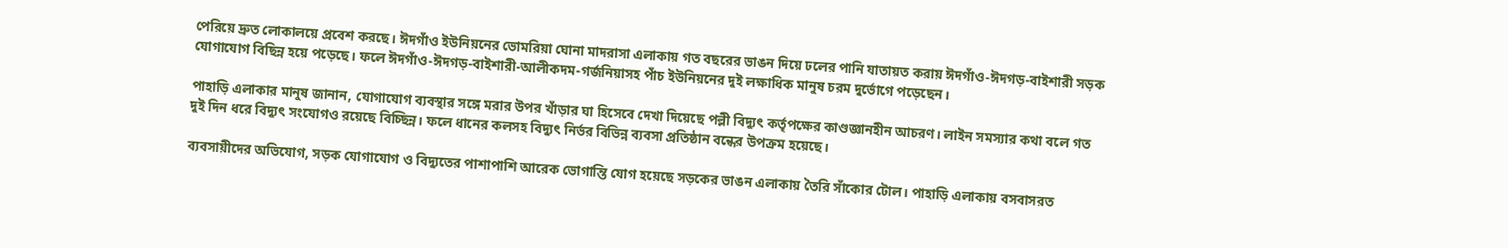পেরিয়ে দ্রুত লোকালয়ে প্রবেশ করছে। ঈদগাঁও ইউনিয়নের ভোমরিয়া ঘোনা মাদরাসা এলাকায় গত বছরের ভাঙন দিয়ে ঢলের পানি যাতায়ত করায় ঈদগাঁও-ঈদগড়-বাইশারী সড়ক যোগাযোগ বিছিন্ন হয়ে পড়েছে। ফলে ঈদগাঁও-ঈদগড়-বাইশারী-আলীকদম-গর্জনিয়াসহ পাঁচ ইউনিয়নের দুই লক্ষাধিক মানুষ চরম দুর্ভোগে পড়েছেন।

পাহাড়ি এলাকার মানুষ জানান, যোগাযোগ ব্যবস্থার সঙ্গে মরার উপর খাঁড়ার ঘা হিসেবে দেখা দিয়েছে পল্লী বিদ্যুৎ কর্তৃপক্ষের কাণ্ডজ্ঞানহীন আচরণ। লাইন সমস্যার কথা বলে গত দুই দিন ধরে বিদ্যুৎ সংযোগও রয়েছে বিচ্ছিন্ন। ফলে ধানের কলসহ বিদ্যুৎ নির্ভর বিভিন্ন ব্যবসা প্রতিষ্ঠান বন্ধের উপক্রম হয়েছে।

ব্যবসায়ীদের অভিযোগ, সড়ক যোগাযোগ ও বিদ্যুতের পাশাপাশি আরেক ভোগান্তি যোগ হয়েছে সড়কের ভাঙন এলাকায় তৈরি সাঁকোর টোল। পাহাড়ি এলাকায় বসবাসরত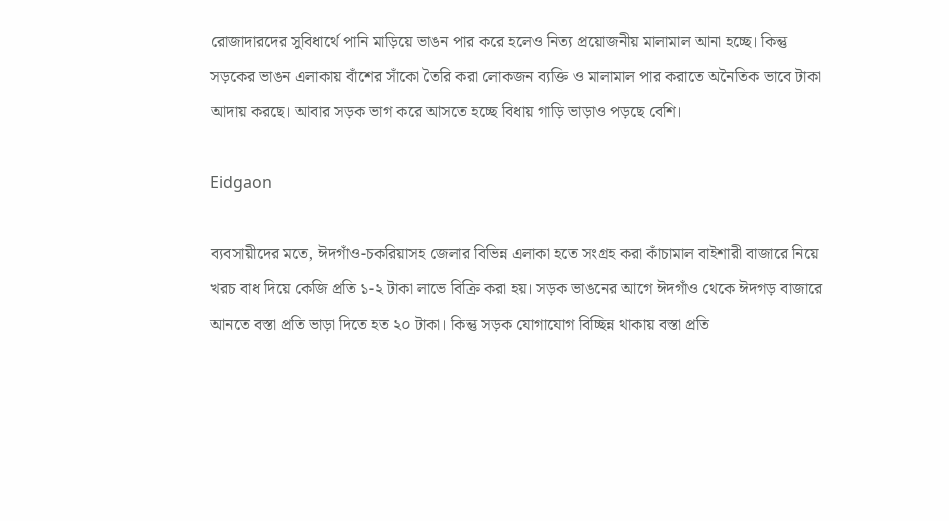রোজাদারদের সুবিধার্থে পানি মাড়িয়ে ভাঙন পার করে হলেও নিত্য প্রয়োজনীয় মালামাল আনা হচ্ছে। কিন্তু সড়কের ভাঙন এলাকায় বাঁশের সাঁকো তৈরি করা লোকজন ব্যক্তি ও মালামাল পার করাতে অনৈতিক ভাবে টাকা আদায় করছে। আবার সড়ক ভাগ করে আসতে হচ্ছে বিধায় গাড়ি ভাড়াও পড়ছে বেশি।

Eidgaon

ব্যবসায়ীদের মতে, ঈদগাঁও-চকরিয়াসহ জেলার বিভিন্ন এলাকা হতে সংগ্রহ করা কাঁচামাল বাইশারী বাজারে নিয়ে খরচ বাধ দিয়ে কেজি প্রতি ১-২ টাকা লাভে বিক্রি করা হয়। সড়ক ভাঙনের আগে ঈদগাঁও থেকে ঈদগড় বাজারে আনতে বস্তা প্রতি ভাড়া দিতে হত ২০ টাকা। কিন্তু সড়ক যোগাযোগ বিচ্ছিন্ন থাকায় বস্তা প্রতি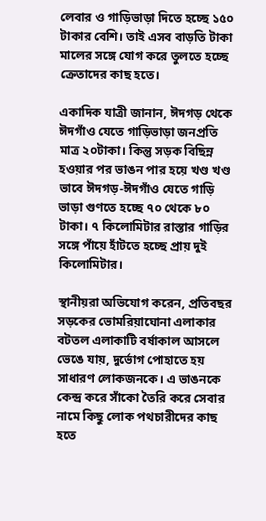লেবার ও গাড়িভাড়া দিতে হচ্ছে ১৫০ টাকার বেশি। তাই এসব বাড়তি টাকা মালের সঙ্গে যোগ করে তুলতে হচ্ছে ক্রেতাদের কাছ হতে।

একাদিক যাত্রী জানান, ঈদগড় থেকে ঈদগাঁও যেতে গাড়িভাড়া জনপ্রতি মাত্র ২০টাকা। কিন্তু সড়ক বিছিন্ন হওয়ার পর ভাঙন পার হয়ে খণ্ড খণ্ড ভাবে ঈদগড়-ঈদগাঁও যেতে গাড়ি ভাড়া গুণতে হচ্ছে ৭০ থেকে ৮০ টাকা। ৭ কিলোমিটার রাস্তার গাড়ির সঙ্গে পাঁয়ে হাঁটতে হচ্ছে প্রায় দুই কিলোমিটার।

স্থানীয়রা অভিযোগ করেন, প্রতিবছর সড়কের ভোমরিয়াঘোনা এলাকার বটতল এলাকাটি বর্ষাকাল আসলে ভেঙে যায়, দুর্ভোগ পোহাতে হয় সাধারণ লোকজনকে। এ ভাঙনকে কেন্দ্র করে সাঁকো তৈরি করে সেবার নামে কিছু লোক পথচারীদের কাছ হতে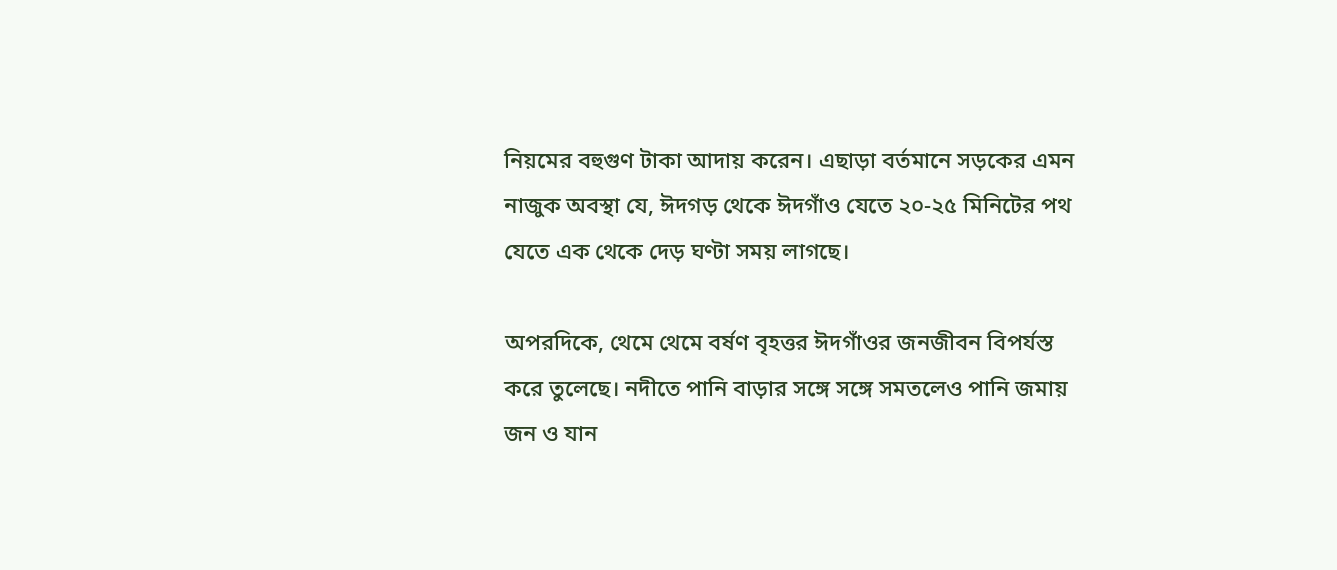নিয়মের বহুগুণ টাকা আদায় করেন। এছাড়া বর্তমানে সড়কের এমন নাজুক অবস্থা যে, ঈদগড় থেকে ঈদগাঁও যেতে ২০-২৫ মিনিটের পথ যেতে এক থেকে দেড় ঘণ্টা সময় লাগছে।

অপরদিকে, থেমে থেমে বর্ষণ বৃহত্তর ঈদগাঁওর জনজীবন বিপর্যস্ত করে তুলেছে। নদীতে পানি বাড়ার সঙ্গে সঙ্গে সমতলেও পানি জমায় জন ও যান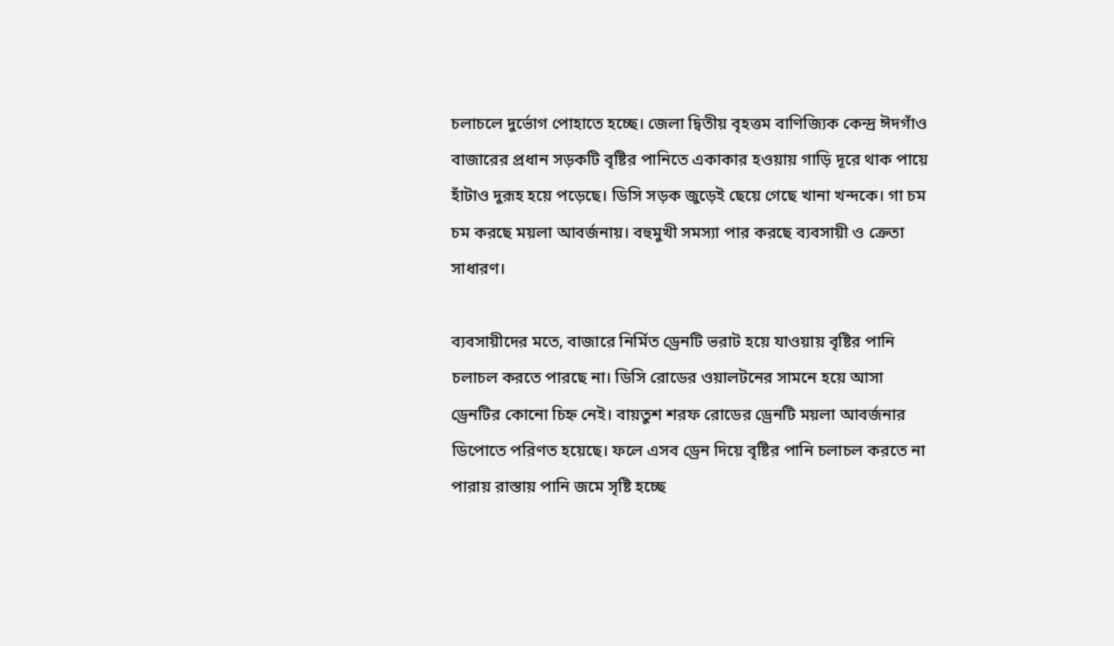চলাচলে দুর্ভোগ পোহাতে হচ্ছে। জেলা দ্বিতীয় বৃহত্তম বাণিজ্যিক কেন্দ্র ঈদগাঁও বাজারের প্রধান সড়কটি বৃষ্টির পানিতে একাকার হওয়ায় গাড়ি দূরে থাক পায়ে হাঁটাও দুরূহ হয়ে পড়েছে। ডিসি সড়ক জুড়েই ছেয়ে গেছে খানা খন্দকে। গা চম চম করছে ময়লা আবর্জনায়। বহুমুখী সমস্যা পার করছে ব্যবসায়ী ও ক্রেতা সাধারণ।

ব্যবসায়ীদের মতে, বাজারে নির্মিত ড্রেনটি ভরাট হয়ে যাওয়ায় বৃষ্টির পানি চলাচল করতে পারছে না। ডিসি রোডের ওয়ালটনের সামনে হয়ে আসা ড্রেনটির কোনো চিহ্ন নেই। বায়তুশ শরফ রোডের ড্রেনটি ময়লা আবর্জনার ডিপোতে পরিণত হয়েছে। ফলে এসব ড্রেন দিয়ে বৃষ্টির পানি চলাচল করতে না পারায় রাস্তায় পানি জমে সৃষ্টি হচ্ছে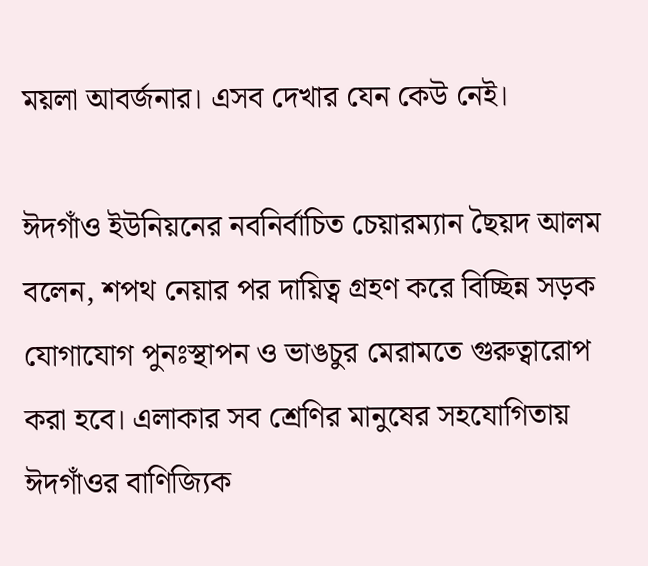ময়লা আবর্জনার। এসব দেখার যেন কেউ নেই।

ঈদগাঁও ইউনিয়নের নবনির্বাচিত চেয়ারম্যান ছৈয়দ আলম বলেন, শপথ নেয়ার পর দায়িত্ব গ্রহণ করে বিচ্ছিন্ন সড়ক যোগাযোগ পুনঃস্থাপন ও ভাঙচুর মেরামতে গুরুত্বারোপ করা হবে। এলাকার সব শ্রেণির মানুষের সহযোগিতায় ঈদগাঁওর বাণিজ্যিক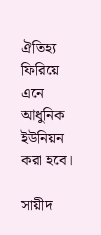ঐতিহ্য ফিরিয়ে এনে আধুনিক ইউনিয়ন করা হবে।

সায়ীদ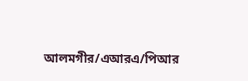আলমগীর/এআরএ/পিআর